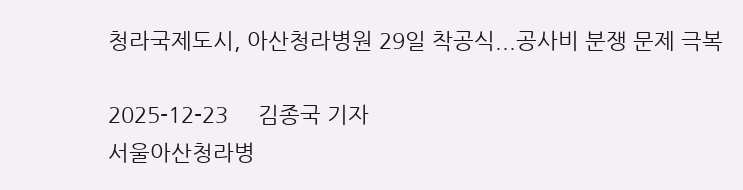청라국제도시, 아산청라병원 29일 착공식...공사비 분쟁 문제 극복

2025-12-23     김종국 기자
서울아산청라병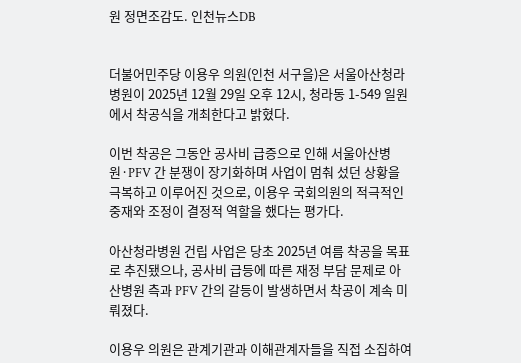원 정면조감도. 인천뉴스DB


더불어민주당 이용우 의원(인천 서구을)은 서울아산청라병원이 2025년 12월 29일 오후 12시, 청라동 1-549 일원에서 착공식을 개최한다고 밝혔다.

이번 착공은 그동안 공사비 급증으로 인해 서울아산병원·PFV 간 분쟁이 장기화하며 사업이 멈춰 섰던 상황을 극복하고 이루어진 것으로, 이용우 국회의원의 적극적인 중재와 조정이 결정적 역할을 했다는 평가다.

아산청라병원 건립 사업은 당초 2025년 여름 착공을 목표로 추진됐으나, 공사비 급등에 따른 재정 부담 문제로 아산병원 측과 PFV 간의 갈등이 발생하면서 착공이 계속 미뤄졌다.

이용우 의원은 관계기관과 이해관계자들을 직접 소집하여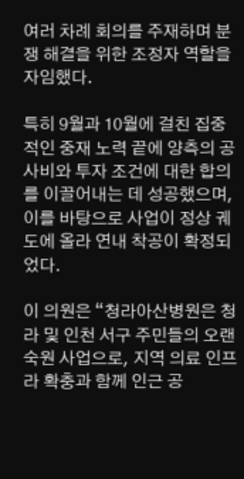여러 차례 회의를 주재하며 분쟁 해결을 위한 조정자 역할을 자임했다.

특히 9월과 10월에 걸친 집중적인 중재 노력 끝에 양측의 공사비와 투자 조건에 대한 합의를 이끌어내는 데 성공했으며, 이를 바탕으로 사업이 정상 궤도에 올라 연내 착공이 확정되었다.

이 의원은 “청라아산병원은 청라 및 인천 서구 주민들의 오랜 숙원 사업으로, 지역 의료 인프라 확충과 함께 인근 공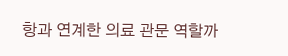항과 연계한 의료 관문 역할까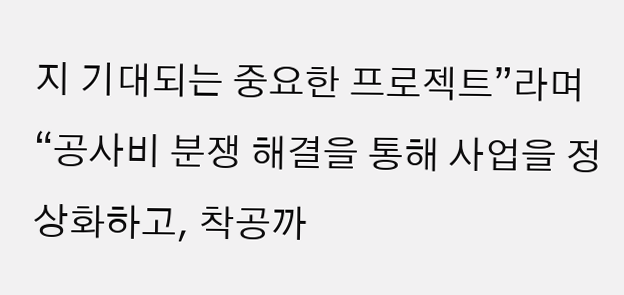지 기대되는 중요한 프로젝트”라며 “공사비 분쟁 해결을 통해 사업을 정상화하고, 착공까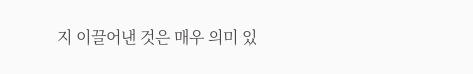지 이끌어낸 것은 매우 의미 있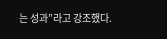는 성과”라고 강조했다.